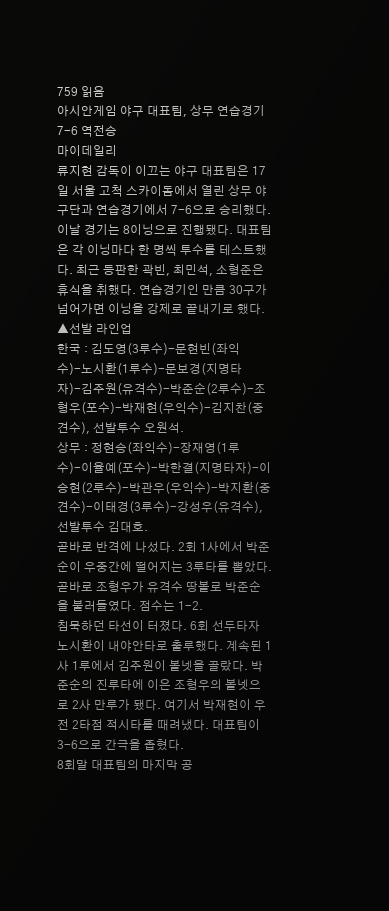759 읽음
아시안게임 야구 대표팀, 상무 연습경기 7-6 역전승
마이데일리
류지현 감독이 이끄는 야구 대표팀은 17일 서울 고척 스카이돔에서 열린 상무 야구단과 연습경기에서 7-6으로 승리했다.
이날 경기는 8이닝으로 진행됐다. 대표팀은 각 이닝마다 한 명씩 투수를 테스트했다. 최근 등판한 곽빈, 최민석, 소형준은 휴식을 취했다. 연습경기인 만큼 30구가 넘어가면 이닝을 강제로 끝내기로 했다.
▲선발 라인업
한국 : 김도영(3루수)-문현빈(좌익수)-노시환(1루수)-문보경(지명타자)-김주원(유격수)-박준순(2루수)-조형우(포수)-박재현(우익수)-김지찬(중견수), 선발투수 오원석.
상무 : 정현승(좌익수)-장재영(1루수)-이율예(포수)-박한결(지명타자)-이승현(2루수)-박관우(우익수)-박지환(중견수)-이태경(3루수)-강성우(유격수), 선발투수 김대호.
곧바로 반격에 나섰다. 2회 1사에서 박준순이 우중간에 떨어지는 3루타를 뽑았다. 곧바로 조형우가 유격수 땅볼로 박준순을 불러들였다. 점수는 1-2.
침묵하던 타선이 터졌다. 6회 선두타자 노시환이 내야안타로 출루했다. 계속된 1사 1루에서 김주원이 볼넷을 골랐다. 박준순의 진루타에 이은 조형우의 볼넷으로 2사 만루가 됐다. 여기서 박재현이 우전 2타점 적시타를 때려냈다. 대표팀이 3-6으로 간극을 좁혔다.
8회말 대표팀의 마지막 공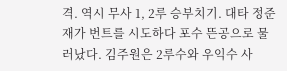격. 역시 무사 1, 2루 승부치기. 대타 정준재가 번트를 시도하다 포수 뜬공으로 물러났다. 김주원은 2루수와 우익수 사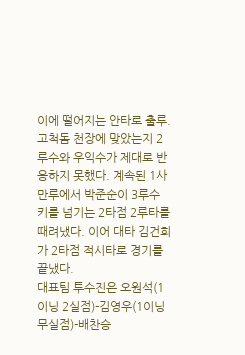이에 떨어지는 안타로 출루. 고척돔 천장에 맞았는지 2루수와 우익수가 제대로 반응하지 못했다. 계속된 1사 만루에서 박준순이 3루수 키를 넘기는 2타점 2루타를 때려냈다. 이어 대타 김건희가 2타점 적시타로 경기를 끝냈다.
대표팀 투수진은 오원석(1이닝 2실점)-김영우(1이닝 무실점)-배찬승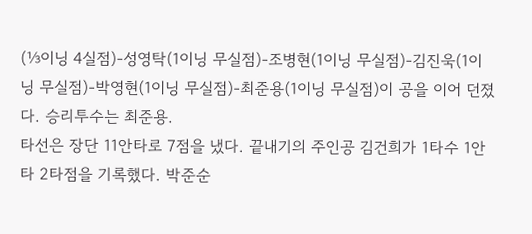(⅓이닝 4실점)-성영탁(1이닝 무실점)-조병현(1이닝 무실점)-김진욱(1이닝 무실점)-박영현(1이닝 무실점)-최준용(1이닝 무실점)이 공을 이어 던졌다. 승리투수는 최준용.
타선은 장단 11안타로 7점을 냈다. 끝내기의 주인공 김건희가 1타수 1안타 2타점을 기록했다. 박준순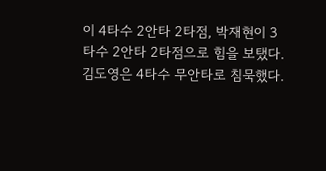이 4타수 2안타 2타점, 박재현이 3타수 2안타 2타점으로 힘을 보탰다. 김도영은 4타수 무안타로 침묵했다.